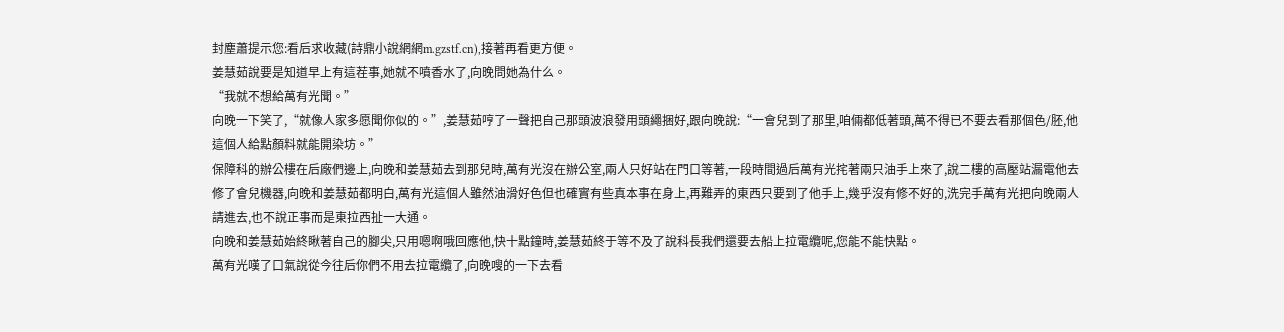封塵蕭提示您:看后求收藏(詩鼎小說網網m.gzstf.cn),接著再看更方便。
姜慧茹說要是知道早上有這茬事,她就不噴香水了,向晚問她為什么。
“我就不想給萬有光聞。”
向晚一下笑了,“就像人家多愿聞你似的。”,姜慧茹哼了一聲把自己那頭波浪發用頭繩捆好,跟向晚說:“一會兒到了那里,咱倆都低著頭,萬不得已不要去看那個色/胚,他這個人給點顏料就能開染坊。”
保障科的辦公樓在后廠們邊上,向晚和姜慧茹去到那兒時,萬有光沒在辦公室,兩人只好站在門口等著,一段時間過后萬有光挓著兩只油手上來了,說二樓的高壓站漏電他去修了會兒機器,向晚和姜慧茹都明白,萬有光這個人雖然油滑好色但也確實有些真本事在身上,再難弄的東西只要到了他手上,幾乎沒有修不好的,洗完手萬有光把向晚兩人請進去,也不說正事而是東拉西扯一大通。
向晚和姜慧茹始終瞅著自己的腳尖,只用嗯啊哦回應他,快十點鐘時,姜慧茹終于等不及了說科長我們還要去船上拉電纜呢,您能不能快點。
萬有光嘆了口氣說從今往后你們不用去拉電纜了,向晚嗖的一下去看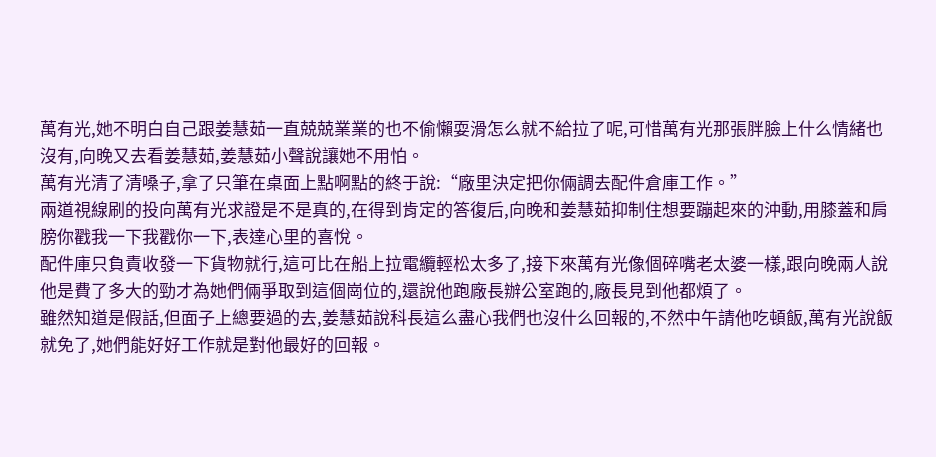萬有光,她不明白自己跟姜慧茹一直兢兢業業的也不偷懶耍滑怎么就不給拉了呢,可惜萬有光那張胖臉上什么情緒也沒有,向晚又去看姜慧茹,姜慧茹小聲說讓她不用怕。
萬有光清了清嗓子,拿了只筆在桌面上點啊點的終于說:“廠里決定把你倆調去配件倉庫工作。”
兩道視線刷的投向萬有光求證是不是真的,在得到肯定的答復后,向晚和姜慧茹抑制住想要蹦起來的沖動,用膝蓋和肩膀你戳我一下我戳你一下,表達心里的喜悅。
配件庫只負責收發一下貨物就行,這可比在船上拉電纜輕松太多了,接下來萬有光像個碎嘴老太婆一樣,跟向晚兩人說他是費了多大的勁才為她們倆爭取到這個崗位的,還說他跑廠長辦公室跑的,廠長見到他都煩了。
雖然知道是假話,但面子上總要過的去,姜慧茹說科長這么盡心我們也沒什么回報的,不然中午請他吃頓飯,萬有光說飯就免了,她們能好好工作就是對他最好的回報。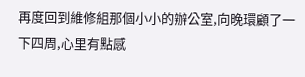再度回到維修組那個小小的辦公室,向晚環顧了一下四周,心里有點感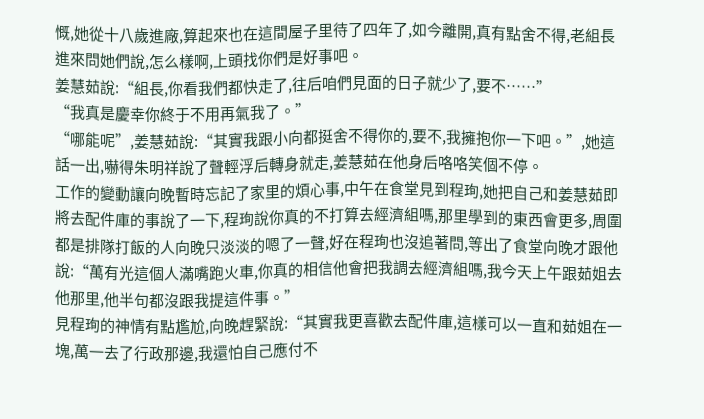慨,她從十八歲進廠,算起來也在這間屋子里待了四年了,如今離開,真有點舍不得,老組長進來問她們說,怎么樣啊,上頭找你們是好事吧。
姜慧茹說:“組長,你看我們都快走了,往后咱們見面的日子就少了,要不……”
“我真是慶幸你終于不用再氣我了。”
“哪能呢”,姜慧茹說:“其實我跟小向都挺舍不得你的,要不,我擁抱你一下吧。”,她這話一出,嚇得朱明祥說了聲輕浮后轉身就走,姜慧茹在他身后咯咯笑個不停。
工作的變動讓向晚暫時忘記了家里的煩心事,中午在食堂見到程珣,她把自己和姜慧茹即將去配件庫的事說了一下,程珣說你真的不打算去經濟組嗎,那里學到的東西會更多,周圍都是排隊打飯的人向晚只淡淡的嗯了一聲,好在程珣也沒追著問,等出了食堂向晚才跟他說:“萬有光這個人滿嘴跑火車,你真的相信他會把我調去經濟組嗎,我今天上午跟茹姐去他那里,他半句都沒跟我提這件事。”
見程珣的神情有點尷尬,向晚趕緊說:“其實我更喜歡去配件庫,這樣可以一直和茹姐在一塊,萬一去了行政那邊,我還怕自己應付不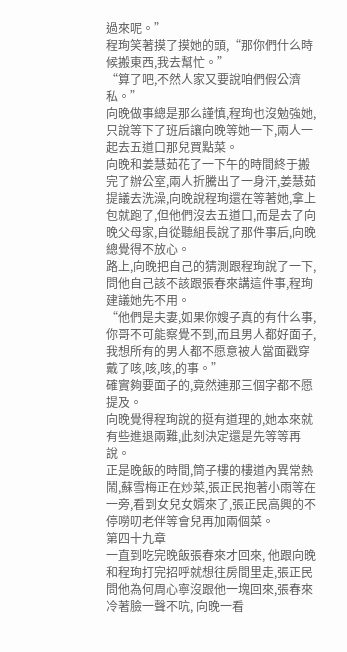過來呢。”
程珣笑著摸了摸她的頭,“那你們什么時候搬東西,我去幫忙。”
“算了吧,不然人家又要說咱們假公濟私。”
向晚做事總是那么謹慎,程珣也沒勉強她,只說等下了班后讓向晚等她一下,兩人一起去五道口那兒買點菜。
向晚和姜慧茹花了一下午的時間終于搬完了辦公室,兩人折騰出了一身汗,姜慧茹提議去洗澡,向晚說程珣還在等著她,拿上包就跑了,但他們沒去五道口,而是去了向晚父母家,自從聽組長說了那件事后,向晚總覺得不放心。
路上,向晚把自己的猜測跟程珣說了一下,問他自己該不該跟張春來講這件事,程珣建議她先不用。
“他們是夫妻,如果你嫂子真的有什么事,你哥不可能察覺不到,而且男人都好面子,我想所有的男人都不愿意被人當面戳穿戴了咳,咳,咳,的事。”
確實夠要面子的,竟然連那三個字都不愿提及。
向晚覺得程珣說的挺有道理的,她本來就有些進退兩難,此刻決定還是先等等再說。
正是晚飯的時間,筒子樓的樓道內異常熱鬧,蘇雪梅正在炒菜,張正民抱著小雨等在一旁,看到女兒女婿來了,張正民高興的不停嘮叨老伴等會兒再加兩個菜。
第四十九章
一直到吃完晚飯張春來才回來, 他跟向晚和程珣打完招呼就想往房間里走,張正民問他為何周心寧沒跟他一塊回來,張春來冷著臉一聲不吭, 向晚一看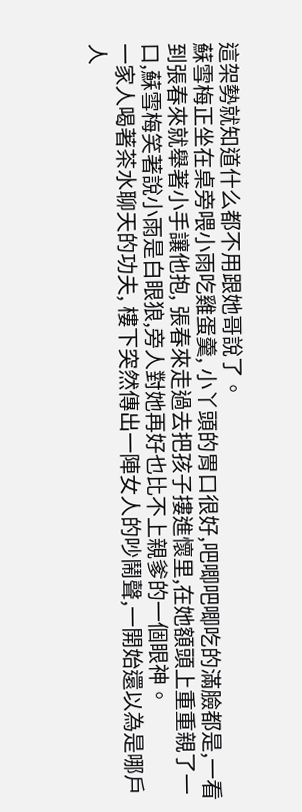這架勢就知道什么都不用跟她哥說了。
蘇雪梅正坐在桌旁喂小雨吃雞蛋羹, 小丫頭的胃口很好,吧唧吧唧吃的滿臉都是,一看到張春來就舉著小手讓他抱, 張春來走過去把孩子摟進懷里,在她額頭上重重親了一口,蘇雪梅笑著說小雨是白眼狼,旁人對她再好也比不上親爹的一個眼神。
一家人喝著茶水聊天的功夫, 樓下突然傳出一陣女人的吵鬧聲,一開始還以為是哪戶人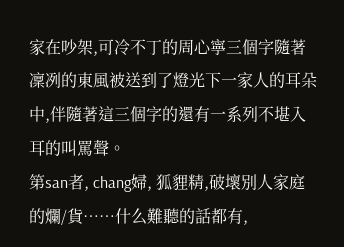家在吵架,可冷不丁的周心寧三個字隨著凜冽的東風被送到了燈光下一家人的耳朵中,伴隨著這三個字的還有一系列不堪入耳的叫罵聲。
第san者, chang婦, 狐貍精,破壞別人家庭的爛/貨……什么難聽的話都有,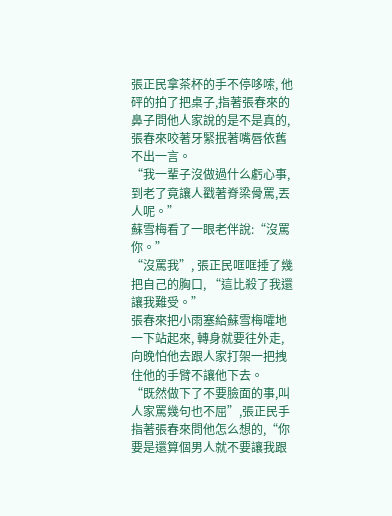張正民拿茶杯的手不停哆嗦, 他砰的拍了把桌子,指著張春來的鼻子問他人家說的是不是真的,張春來咬著牙緊抿著嘴唇依舊不出一言。
“我一輩子沒做過什么虧心事,到老了竟讓人戳著脊梁骨罵,丟人呢。”
蘇雪梅看了一眼老伴說:“沒罵你。”
“沒罵我”, 張正民哐哐捶了幾把自己的胸口, “這比殺了我還讓我難受。”
張春來把小雨塞給蘇雪梅嚯地一下站起來, 轉身就要往外走, 向晚怕他去跟人家打架一把拽住他的手臂不讓他下去。
“既然做下了不要臉面的事,叫人家罵幾句也不屈”,張正民手指著張春來問他怎么想的,“你要是還算個男人就不要讓我跟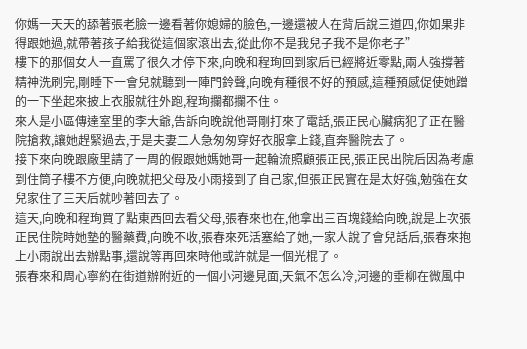你媽一天天的舔著張老臉一邊看著你媳婦的臉色,一邊還被人在背后說三道四,你如果非得跟她過,就帶著孩子給我從這個家滾出去,從此你不是我兒子我不是你老子”
樓下的那個女人一直罵了很久才停下來,向晚和程珣回到家后已經將近零點,兩人強撐著精神洗刷完,剛睡下一會兒就聽到一陣門鈴聲,向晚有種很不好的預感,這種預感促使她蹭的一下坐起來披上衣服就往外跑,程珣攔都攔不住。
來人是小區傳達室里的李大爺,告訴向晚說他哥剛打來了電話,張正民心臟病犯了正在醫院搶救,讓她趕緊過去,于是夫妻二人急匆匆穿好衣服拿上錢,直奔醫院去了。
接下來向晚跟廠里請了一周的假跟她媽她哥一起輪流照顧張正民,張正民出院后因為考慮到住筒子樓不方便,向晚就把父母及小雨接到了自己家,但張正民實在是太好強,勉強在女兒家住了三天后就吵著回去了。
這天,向晚和程珣買了點東西回去看父母,張春來也在,他拿出三百塊錢給向晚,說是上次張正民住院時她墊的醫藥費,向晚不收,張春來死活塞給了她,一家人說了會兒話后,張春來抱上小雨說出去辦點事,還說等再回來時他或許就是一個光棍了。
張春來和周心寧約在街道辦附近的一個小河邊見面,天氣不怎么冷,河邊的垂柳在微風中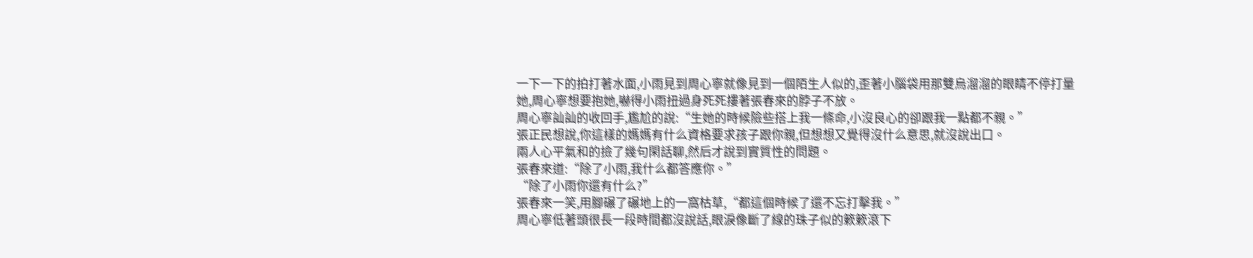一下一下的拍打著水面,小雨見到周心寧就像見到一個陌生人似的,歪著小腦袋用那雙烏溜溜的眼睛不停打量她,周心寧想要抱她,嚇得小雨扭過身死死摟著張春來的脖子不放。
周心寧訕訕的收回手,尷尬的說:“生她的時候險些搭上我一條命,小沒良心的卻跟我一點都不親。”
張正民想說,你這樣的媽媽有什么資格要求孩子跟你親,但想想又覺得沒什么意思,就沒說出口。
兩人心平氣和的撿了幾句閑話聊,然后才說到實質性的問題。
張春來道:“除了小雨,我什么都答應你。”
“除了小雨你還有什么?”
張春來一笑,用腳碾了碾地上的一窩枯草,“都這個時候了還不忘打擊我。”
周心寧低著頭很長一段時間都沒說話,眼淚像斷了線的珠子似的簌簌滾下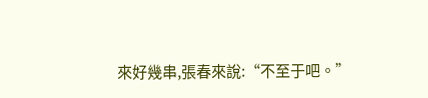來好幾串,張春來說:“不至于吧。”